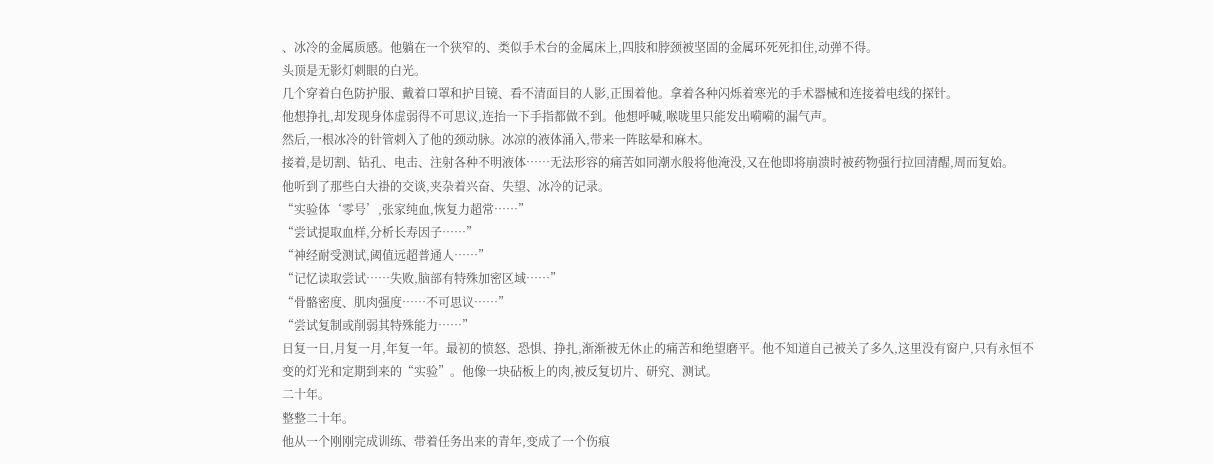、冰冷的金属质感。他躺在一个狭窄的、类似手术台的金属床上,四肢和脖颈被坚固的金属环死死扣住,动弹不得。
头顶是无影灯刺眼的白光。
几个穿着白色防护服、戴着口罩和护目镜、看不清面目的人影,正围着他。拿着各种闪烁着寒光的手术器械和连接着电线的探针。
他想挣扎,却发现身体虚弱得不可思议,连抬一下手指都做不到。他想呼喊,喉咙里只能发出嗬嗬的漏气声。
然后,一根冰冷的针管刺入了他的颈动脉。冰凉的液体涌入,带来一阵眩晕和麻木。
接着,是切割、钻孔、电击、注射各种不明液体……无法形容的痛苦如同潮水般将他淹没,又在他即将崩溃时被药物强行拉回清醒,周而复始。
他听到了那些白大褂的交谈,夹杂着兴奋、失望、冰冷的记录。
“实验体‘零号’,张家纯血,恢复力超常……”
“尝试提取血样,分析长寿因子……”
“神经耐受测试,阈值远超普通人……”
“记忆读取尝试……失败,脑部有特殊加密区域……”
“骨骼密度、肌肉强度……不可思议……”
“尝试复制或削弱其特殊能力……”
日复一日,月复一月,年复一年。最初的愤怒、恐惧、挣扎,渐渐被无休止的痛苦和绝望磨平。他不知道自己被关了多久,这里没有窗户,只有永恒不变的灯光和定期到来的“实验”。他像一块砧板上的肉,被反复切片、研究、测试。
二十年。
整整二十年。
他从一个刚刚完成训练、带着任务出来的青年,变成了一个伤痕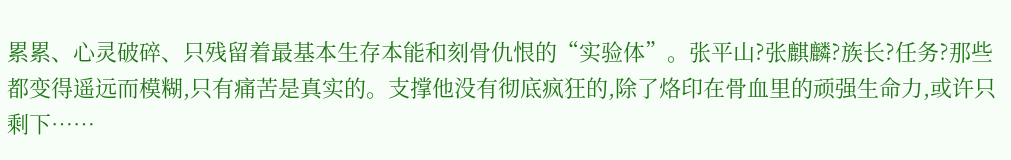累累、心灵破碎、只残留着最基本生存本能和刻骨仇恨的“实验体”。张平山?张麒麟?族长?任务?那些都变得遥远而模糊,只有痛苦是真实的。支撑他没有彻底疯狂的,除了烙印在骨血里的顽强生命力,或许只剩下……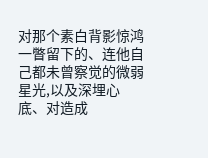对那个素白背影惊鸿一瞥留下的、连他自己都未曾察觉的微弱星光,以及深埋心底、对造成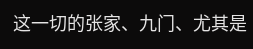这一切的张家、九门、尤其是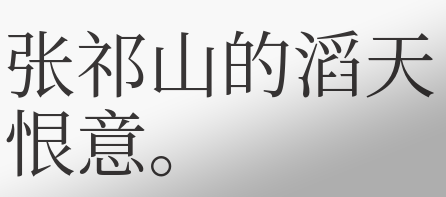张祁山的滔天恨意。